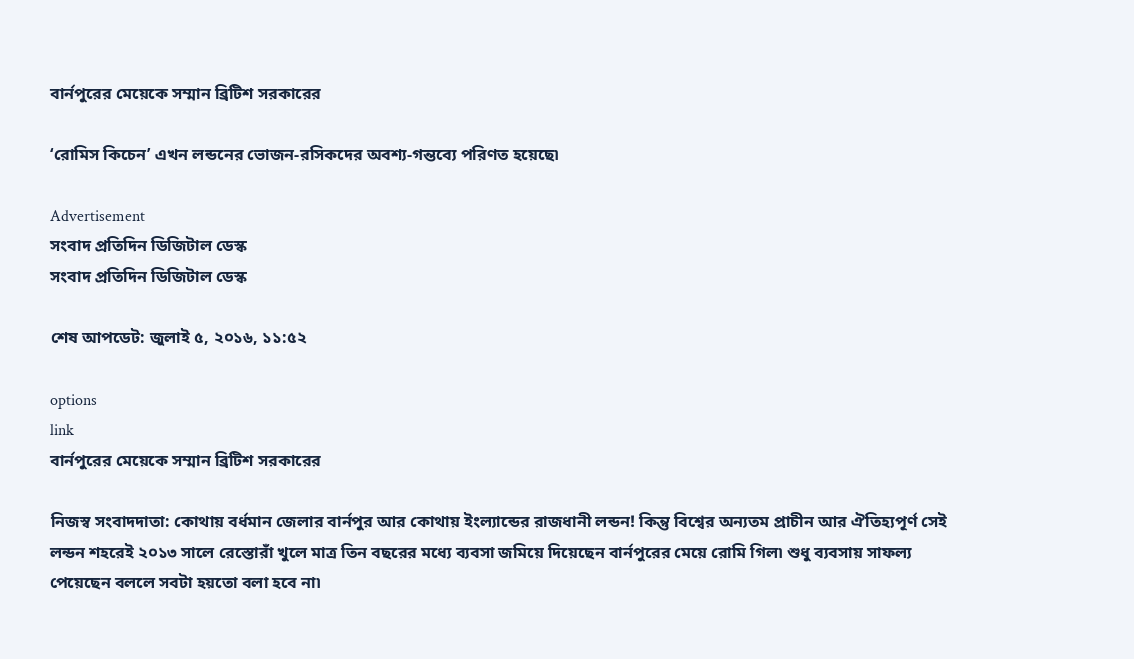বার্নপুরের মেয়েকে সম্মান ব্রিটিশ সরকারের

‘রোমিস কিচেন’ এখন লন্ডনের ভোজন-রসিকদের অবশ্য-গন্তব্যে পরিণত হয়েছে৷

Advertisement
সংবাদ প্রতিদিন ডিজিটাল ডেস্ক
সংবাদ প্রতিদিন ডিজিটাল ডেস্ক

শেষ আপডেট: জুলাই ৫, ২০১৬, ১১:৫২

options
link
বার্নপুরের মেয়েকে সম্মান ব্রিটিশ সরকারের

নিজস্ব সংবাদদাতা: কোথায় বর্ধমান জেলার বার্নপুর আর কোথায় ইংল্যান্ডের রাজধানী লন্ডন! কিন্তু বিশ্বের অন্যতম প্রাচীন আর ঐতিহ্যপূর্ণ সেই লন্ডন শহরেই ২০১৩ সালে রেস্তোরাঁ খুলে মাত্র তিন বছরের মধ্যে ব্যবসা জমিয়ে দিয়েছেন বার্নপুরের মেয়ে রোমি গিল৷ শুধু ব্যবসায় সাফল্য পেয়েছেন বললে সবটা হয়তো বলা হবে না৷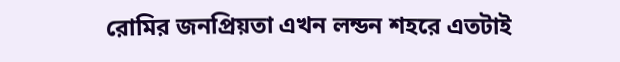রোমির জনপ্রিয়তা এখন লন্ডন শহরে এতটাই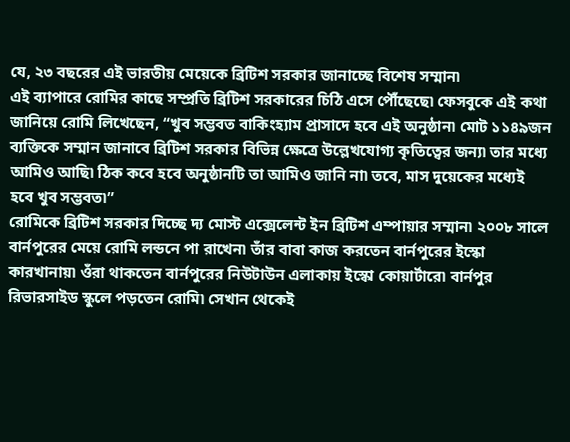যে, ২৩ বছরের এই ভারতীয় মেয়েকে ব্রিটিশ সরকার জানাচ্ছে বিশেষ সম্মান৷
এই ব্যাপারে রোমির কাছে সম্প্রতি ব্রিটিশ সরকারের চিঠি এসে পৌঁছেছে৷ ফেসবুকে এই কথা জানিয়ে রোমি লিখেছেন, “খুব সম্ভবত বাকিংহ্যাম প্রাসাদে হবে এই অনুষ্ঠান৷ মোট ১১৪৯জন ব্যক্তিকে সম্মান জানাবে ব্রিটিশ সরকার বিভিন্ন ক্ষেত্রে উল্লেখযোগ্য কৃতিত্বের জন্য৷ তার মধ্যে আমিও আছি৷ ঠিক কবে হবে অনুষ্ঠানটি তা আমিও জানি না৷ তবে, মাস দুয়েকের মধ্যেই হবে খুব সম্ভবত৷”
রোমিকে ব্রিটিশ সরকার দিচ্ছে দ্য মোস্ট এক্সেলেন্ট ইন ব্রিটিশ এম্পায়ার সম্মান৷ ২০০৮ সালে বার্নপুরের মেয়ে রোমি লন্ডনে পা রাখেন৷ তাঁর বাবা কাজ করতেন বার্নপুরের ইস্কো কারখানায়৷ ওঁরা থাকতেন বার্নপুরের নিউটাউন এলাকায় ইস্কো কোয়ার্টারে৷ বার্নপুর রিভারসাইড স্কুলে পড়তেন রোমি৷ সেখান থেকেই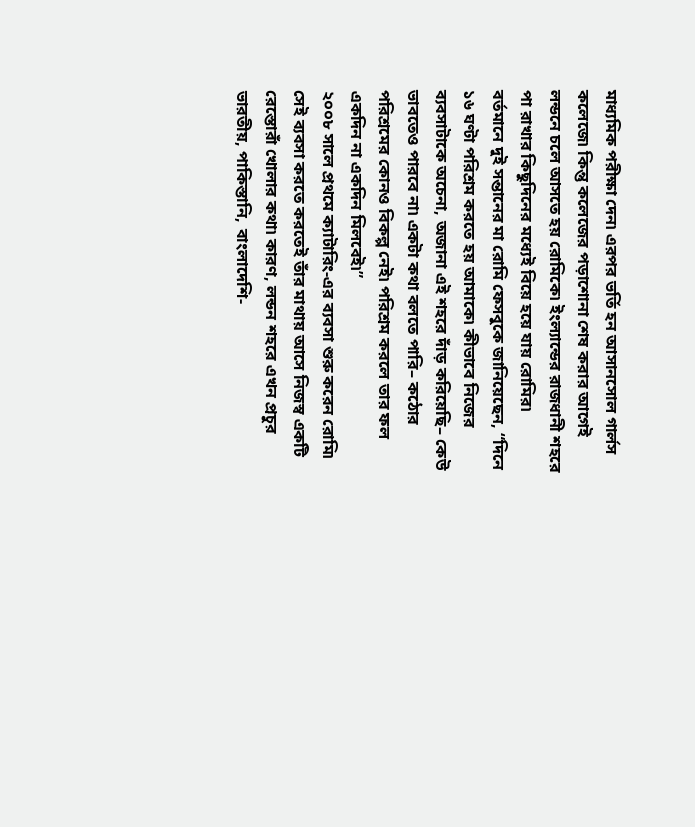মাধ্যমিক পরীক্ষা দেন৷ এরপর ভর্তি হন আসানসোল গার্লস কলেজে৷ কিন্তু কলেজের পড়াশোনা শেষ করার আগেই লন্ডনে চলে আসতে হয় রোমিকে৷ ইংল্যান্ডের রাজধানী শহরে পা রাখার কিছুদিনের মধ্যেই বিয়ে হয়ে যায় রোমির৷
বর্তমানে দুই সন্তানের মা রোমি ফেসবুকে জানিয়েছেন, “দিনে ১৬ ঘণ্টা পরিশ্রম করতে হয় আমাকে৷ কীভাবে নিজের ব্যবসাটাকে অচেনা, অজানা এই শহরে দাঁড় করিয়েছি– কেউ ভাবতেও পারবে না৷ একটা কথা বলতে পারি– কঠোর পরিশ্রমের কোনও বিকল্প নেই৷ পরিশ্রম করলে তার ফল একদিন না একদিন মিলবেই৷”
২০০৮ সালে প্রথমে ক্যাটারিং-এর ব্যবসা শুরু করেন রোমি৷ সেই ব্যবসা করতে করতেই তাঁর মাথায় আসে নিজস্ব একটি রেস্তোরাঁ খোলার কথা৷ কারণ, লন্ডন শহরে এখন প্রচুর ভারতীয়, পাকিস্তানি, বাংলাদেশি-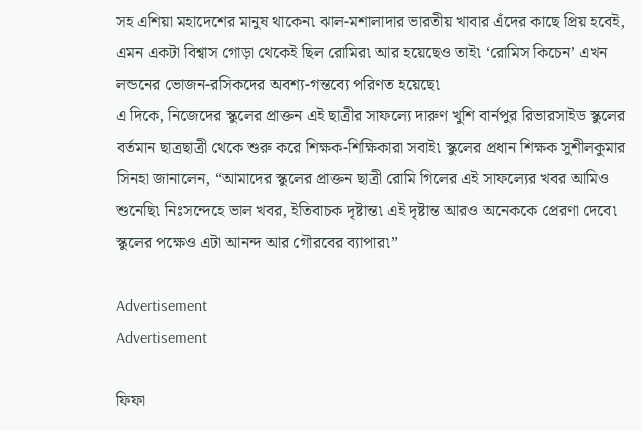সহ এশিয়া মহাদেশের মানুষ থাকেন৷ ঝাল-মশালাদার ভারতীয় খাবার এঁদের কাছে প্রিয় হবেই, এমন একটা বিশ্বাস গোড়া থেকেই ছিল রোমির৷ আর হয়েছেও তাই৷ ‘রোমিস কিচেন’ এখন লন্ডনের ভোজন-রসিকদের অবশ্য-গন্তব্যে পরিণত হয়েছে৷
এ দিকে, নিজেদের স্কুলের প্রাক্তন এই ছাত্রীর সাফল্যে দারুণ খুশি বার্নপুর রিভারসাইড স্কুলের বর্তমান ছাত্রছাত্রী থেকে শুরু করে শিক্ষক-শিক্ষিকারা সবাই৷ স্কুলের প্রধান শিক্ষক সুশীলকুমার সিনহা জানালেন, “আমাদের স্কুলের প্রাক্তন ছাত্রী রোমি গিলের এই সাফল্যের খবর আমিও শুনেছি৷ নিঃসন্দেহে ভাল খবর, ইতিবাচক দৃষ্টান্ত৷ এই দৃষ্টান্ত আরও অনেককে প্রেরণা দেবে৷ স্কুলের পক্ষেও এটা আনন্দ আর গৌরবের ব্যাপার৷”

Advertisement
Advertisement

ফিফা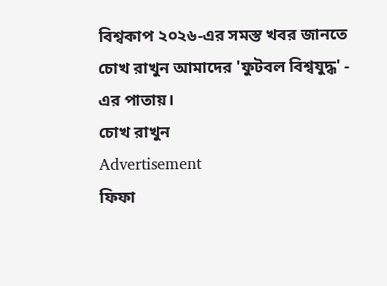বিশ্বকাপ ২০২৬-এর সমস্ত খবর জানতে চোখ রাখুন আমাদের 'ফুটবল বিশ্বযুদ্ধ' - এর পাতায়।
চোখ রাখুন
Advertisement
ফিফা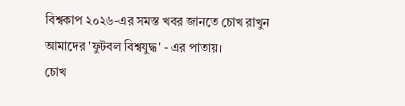বিশ্বকাপ ২০২৬-এর সমস্ত খবর জানতে চোখ রাখুন আমাদের 'ফুটবল বিশ্বযুদ্ধ' - এর পাতায়।
চোখ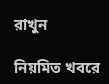রাখুন

নিয়মিত খবরে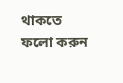থাকতে ফলো করুন